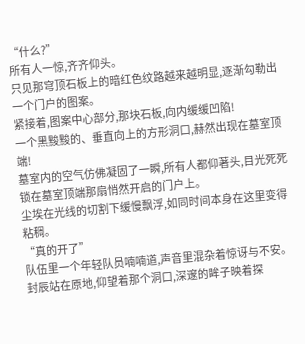“什么?”
所有人一惊,齐齐仰头。
只见那穹顶石板上的暗红色纹路越来越明显,逐渐勾勒出一个门户的图案。
紧接着,图案中心部分,那块石板,向内缓缓凹陷!
一个黑黢黢的、垂直向上的方形洞口,赫然出现在墓室顶端!
墓室内的空气仿佛凝固了一瞬,所有人都仰著头,目光死死锁在墓室顶端那扇悄然开启的门户上。
尘埃在光线的切割下缓慢飘浮,如同时间本身在这里变得粘稠。
“真的开了”
队伍里一个年轻队员喃喃道,声音里混杂着惊讶与不安。
封辰站在原地,仰望着那个洞口,深邃的眸子映着探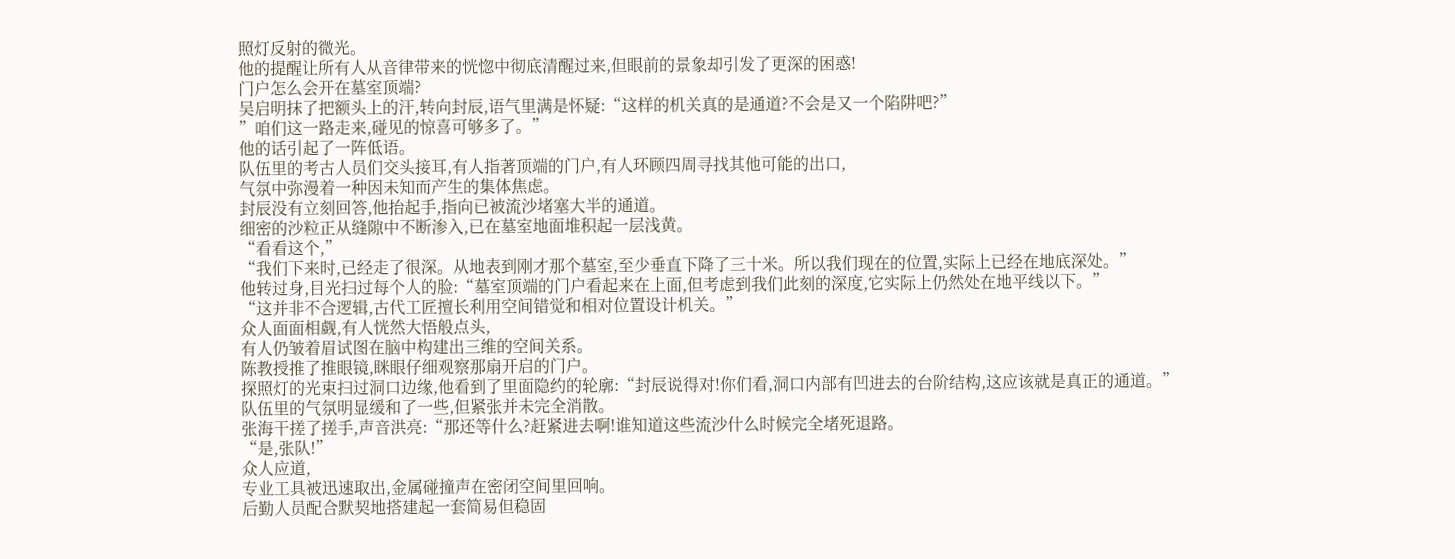照灯反射的微光。
他的提醒让所有人从音律带来的恍惚中彻底清醒过来,但眼前的景象却引发了更深的困惑!
门户怎么会开在墓室顶端?
吴启明抹了把额头上的汗,转向封辰,语气里满是怀疑:“这样的机关真的是通道?不会是又一个陷阱吧?”
”咱们这一路走来,碰见的惊喜可够多了。”
他的话引起了一阵低语。
队伍里的考古人员们交头接耳,有人指著顶端的门户,有人环顾四周寻找其他可能的出口,
气氛中弥漫着一种因未知而产生的集体焦虑。
封辰没有立刻回答,他抬起手,指向已被流沙堵塞大半的通道。
细密的沙粒正从缝隙中不断渗入,已在墓室地面堆积起一层浅黄。
“看看这个,”
“我们下来时,已经走了很深。从地表到刚才那个墓室,至少垂直下降了三十米。所以我们现在的位置,实际上已经在地底深处。”
他转过身,目光扫过每个人的脸:“墓室顶端的门户看起来在上面,但考虑到我们此刻的深度,它实际上仍然处在地平线以下。”
“这并非不合逻辑,古代工匠擅长利用空间错觉和相对位置设计机关。”
众人面面相觑,有人恍然大悟般点头,
有人仍皱着眉试图在脑中构建出三维的空间关系。
陈教授推了推眼镜,眯眼仔细观察那扇开启的门户。
探照灯的光束扫过洞口边缘,他看到了里面隐约的轮廓:“封辰说得对!你们看,洞口内部有凹进去的台阶结构,这应该就是真正的通道。”
队伍里的气氛明显缓和了一些,但紧张并未完全消散。
张海干搓了搓手,声音洪亮:“那还等什么?赶紧进去啊!谁知道这些流沙什么时候完全堵死退路。
“是,张队!”
众人应道,
专业工具被迅速取出,金属碰撞声在密闭空间里回响。
后勤人员配合默契地搭建起一套简易但稳固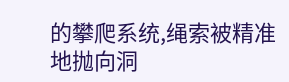的攀爬系统,绳索被精准地抛向洞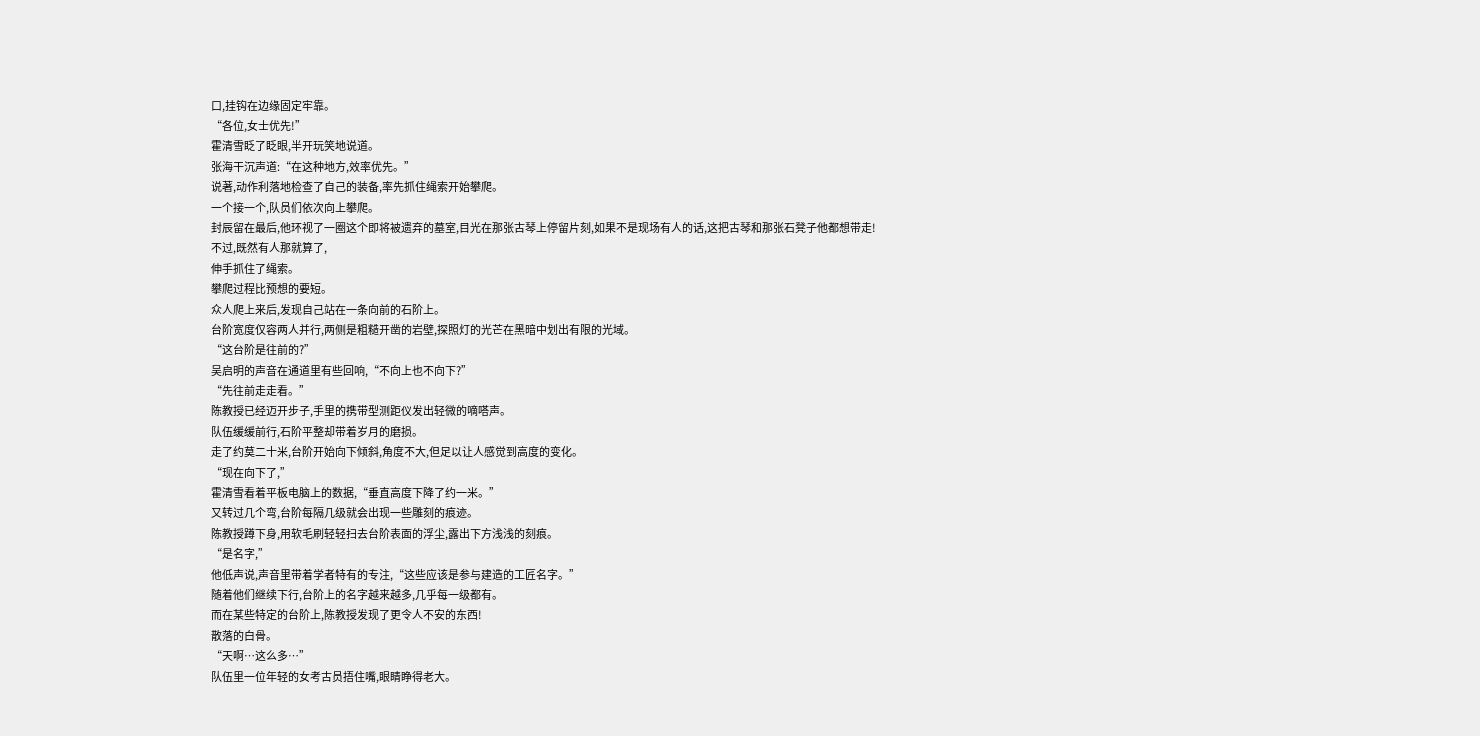口,挂钩在边缘固定牢靠。
“各位,女士优先!”
霍清雪眨了眨眼,半开玩笑地说道。
张海干沉声道:“在这种地方,效率优先。”
说著,动作利落地检查了自己的装备,率先抓住绳索开始攀爬。
一个接一个,队员们依次向上攀爬。
封辰留在最后,他环视了一圈这个即将被遗弃的墓室,目光在那张古琴上停留片刻,如果不是现场有人的话,这把古琴和那张石凳子他都想带走!
不过,既然有人那就算了,
伸手抓住了绳索。
攀爬过程比预想的要短。
众人爬上来后,发现自己站在一条向前的石阶上。
台阶宽度仅容两人并行,两侧是粗糙开凿的岩壁,探照灯的光芒在黑暗中划出有限的光域。
“这台阶是往前的?”
吴启明的声音在通道里有些回响,“不向上也不向下?”
“先往前走走看。”
陈教授已经迈开步子,手里的携带型测距仪发出轻微的嘀嗒声。
队伍缓缓前行,石阶平整却带着岁月的磨损。
走了约莫二十米,台阶开始向下倾斜,角度不大,但足以让人感觉到高度的变化。
“现在向下了,”
霍清雪看着平板电脑上的数据,“垂直高度下降了约一米。”
又转过几个弯,台阶每隔几级就会出现一些雕刻的痕迹。
陈教授蹲下身,用软毛刷轻轻扫去台阶表面的浮尘,露出下方浅浅的刻痕。
“是名字,”
他低声说,声音里带着学者特有的专注,“这些应该是参与建造的工匠名字。”
随着他们继续下行,台阶上的名字越来越多,几乎每一级都有。
而在某些特定的台阶上,陈教授发现了更令人不安的东西!
散落的白骨。
“天啊…这么多…”
队伍里一位年轻的女考古员捂住嘴,眼睛睁得老大。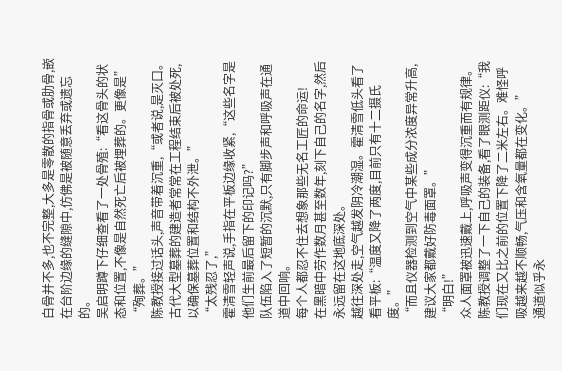白骨并不多,也不完整,大多是零散的指骨或肋骨,嵌在台阶边缘的缝隙中,仿佛是被随意丢弃或遗忘的。
吴启明蹲下仔细查看了一处骨殖:“看这骨头的状态和位置,不像是自然死亡后被埋葬的。更像是”
“殉葬。”
陈教授接过话头,声音带着沉重,“或者说,是灭口。古代大型墓葬的建造者常常在工程结束后被处死,以确保墓葬位置和结构不外泄。”
“太残忍了,”
霍清雪轻声说,手指在平板边缘收紧,“这些名字是他们生前最后留下的印记吗?”
队伍陷入了短暂的沉默,只有脚步声和呼吸声在通道中回响。
每个人都忍不住去想象那些无名工匠的命运!
在黑暗中劳作数月甚至数年,刻下自己的名字,然后永远留在这地底深处。
越往深处走,空气越发阴冷潮湿。霍清雪低头看了看平板:“温度又降了两度,目前只有十二摄氏度。”
“而且仪器检测到空气中某些成分浓度异常升高,建议大家都戴好防毒面罩。”
“明白!”
众人面罩被迅速戴上,呼吸声变得沉重而有规律。
陈教授调整了一下自己的装备,看了眼测距仪:“我们现在又比之前的位置下降了二米左右。难怪呼吸越来越不顺畅,气压和含氧量都在变化。”
通道似乎永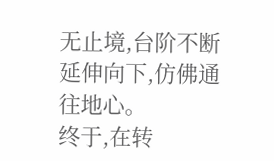无止境,台阶不断延伸向下,仿佛通往地心。
终于,在转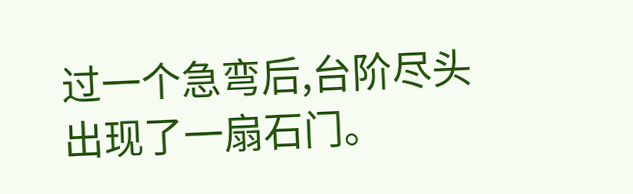过一个急弯后,台阶尽头出现了一扇石门。